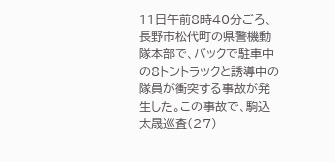11日午前8時40分ごろ、長野市松代町の県警機動隊本部で、バックで駐車中の8トントラックと誘導中の隊員が衝突する事故が発生した。この事故で、駒込太晟巡査(27)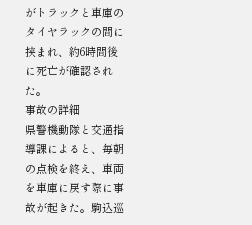がトラックと車庫のタイヤラックの間に挟まれ、約6時間後に死亡が確認された。
事故の詳細
県警機動隊と交通指導課によると、毎朝の点検を終え、車両を車庫に戻す際に事故が起きた。駒込巡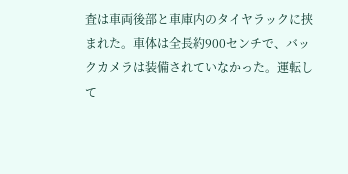査は車両後部と車庫内のタイヤラックに挟まれた。車体は全長約900センチで、バックカメラは装備されていなかった。運転して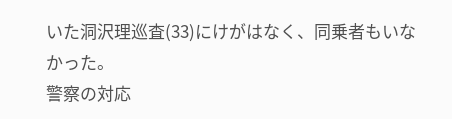いた洞沢理巡査(33)にけがはなく、同乗者もいなかった。
警察の対応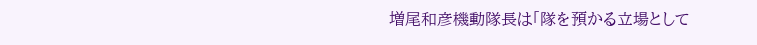増尾和彦機動隊長は「隊を預かる立場として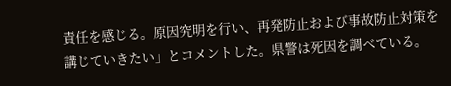責任を感じる。原因究明を行い、再発防止および事故防止対策を講じていきたい」とコメントした。県警は死因を調べている。